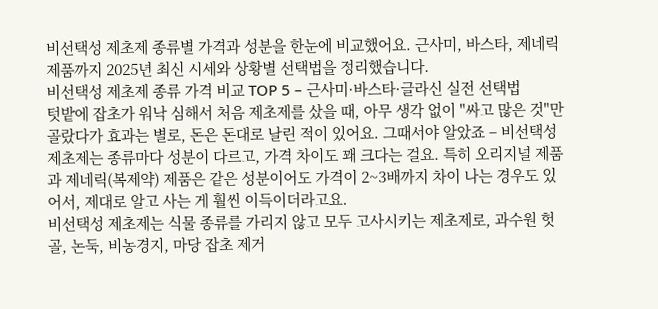비선택성 제초제 종류별 가격과 성분을 한눈에 비교했어요. 근사미, 바스타, 제네릭 제품까지 2025년 최신 시세와 상황별 선택법을 정리했습니다.
비선택성 제초제 종류 가격 비교 TOP 5 – 근사미·바스타·글라신 실전 선택법
텃밭에 잡초가 워낙 심해서 처음 제초제를 샀을 때, 아무 생각 없이 "싸고 많은 것"만 골랐다가 효과는 별로, 돈은 돈대로 날린 적이 있어요. 그때서야 알았죠 – 비선택성 제초제는 종류마다 성분이 다르고, 가격 차이도 꽤 크다는 걸요. 특히 오리지널 제품과 제네릭(복제약) 제품은 같은 성분이어도 가격이 2~3배까지 차이 나는 경우도 있어서, 제대로 알고 사는 게 훨씬 이득이더라고요.
비선택성 제초제는 식물 종류를 가리지 않고 모두 고사시키는 제초제로, 과수원 헛골, 논둑, 비농경지, 마당 잡초 제거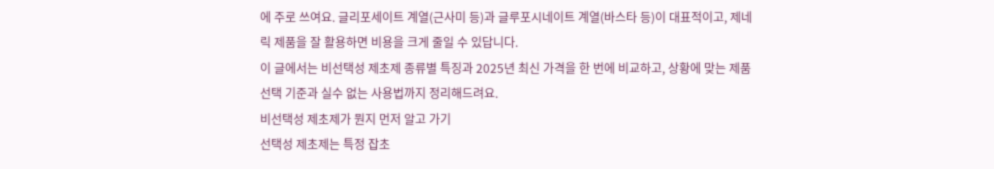에 주로 쓰여요. 글리포세이트 계열(근사미 등)과 글루포시네이트 계열(바스타 등)이 대표적이고, 제네릭 제품을 잘 활용하면 비용을 크게 줄일 수 있답니다.
이 글에서는 비선택성 제초제 종류별 특징과 2025년 최신 가격을 한 번에 비교하고, 상황에 맞는 제품 선택 기준과 실수 없는 사용법까지 정리해드려요.
비선택성 제초제가 뭔지 먼저 알고 가기
선택성 제초제는 특정 잡초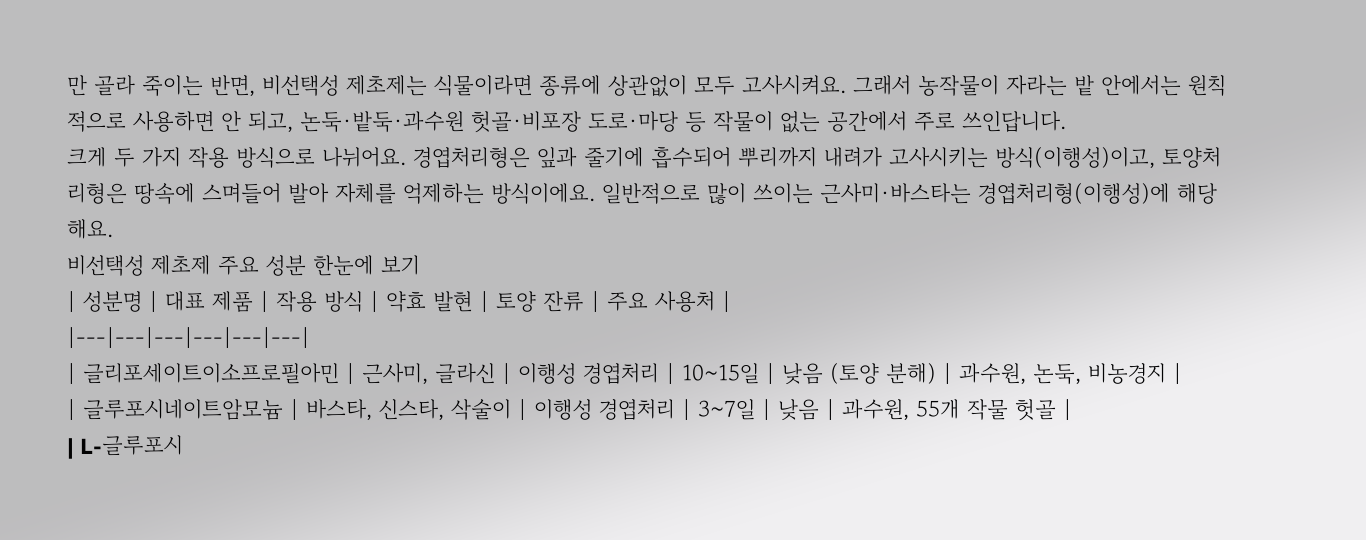만 골라 죽이는 반면, 비선택성 제초제는 식물이라면 종류에 상관없이 모두 고사시켜요. 그래서 농작물이 자라는 밭 안에서는 원칙적으로 사용하면 안 되고, 논둑·밭둑·과수원 헛골·비포장 도로·마당 등 작물이 없는 공간에서 주로 쓰인답니다.
크게 두 가지 작용 방식으로 나뉘어요. 경엽처리형은 잎과 줄기에 흡수되어 뿌리까지 내려가 고사시키는 방식(이행성)이고, 토양처리형은 땅속에 스며들어 발아 자체를 억제하는 방식이에요. 일반적으로 많이 쓰이는 근사미·바스타는 경엽처리형(이행성)에 해당해요.
비선택성 제초제 주요 성분 한눈에 보기
| 성분명 | 대표 제품 | 작용 방식 | 약효 발현 | 토양 잔류 | 주요 사용처 |
|---|---|---|---|---|---|
| 글리포세이트이소프로필아민 | 근사미, 글라신 | 이행성 경엽처리 | 10~15일 | 낮음 (토양 분해) | 과수원, 논둑, 비농경지 |
| 글루포시네이트암모늄 | 바스타, 신스타, 삭술이 | 이행성 경엽처리 | 3~7일 | 낮음 | 과수원, 55개 작물 헛골 |
| L-글루포시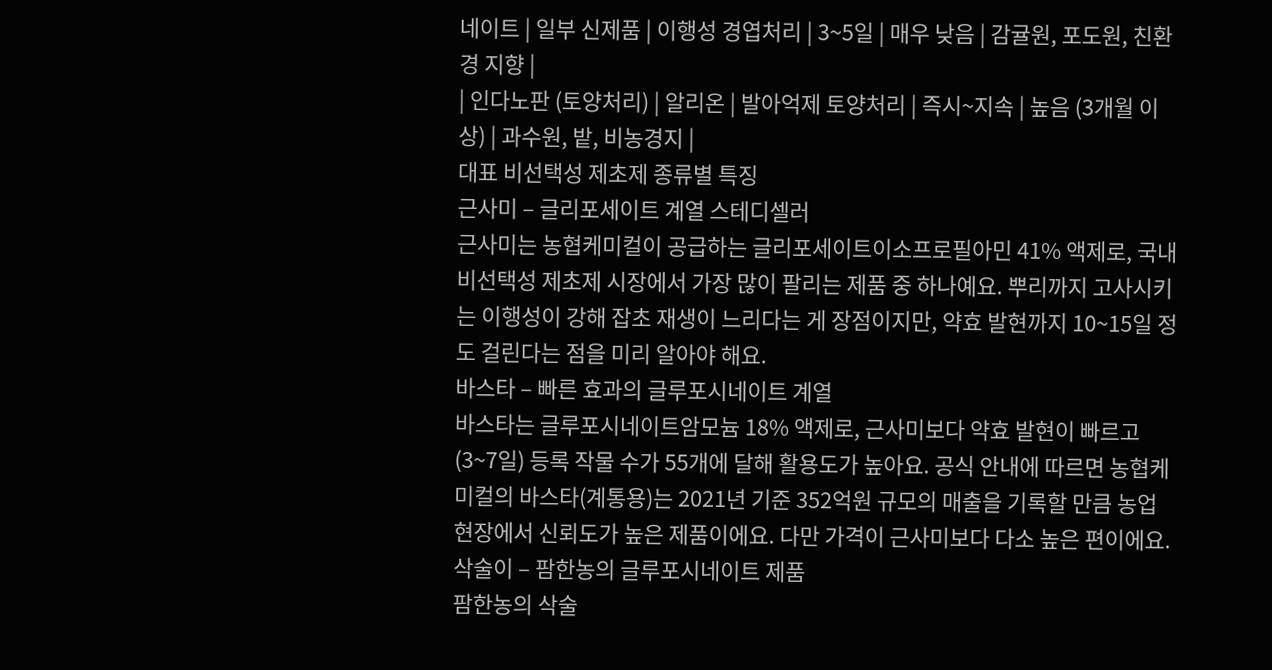네이트 | 일부 신제품 | 이행성 경엽처리 | 3~5일 | 매우 낮음 | 감귤원, 포도원, 친환경 지향 |
| 인다노판 (토양처리) | 알리온 | 발아억제 토양처리 | 즉시~지속 | 높음 (3개월 이상) | 과수원, 밭, 비농경지 |
대표 비선택성 제초제 종류별 특징
근사미 – 글리포세이트 계열 스테디셀러
근사미는 농협케미컬이 공급하는 글리포세이트이소프로필아민 41% 액제로, 국내 비선택성 제초제 시장에서 가장 많이 팔리는 제품 중 하나예요. 뿌리까지 고사시키는 이행성이 강해 잡초 재생이 느리다는 게 장점이지만, 약효 발현까지 10~15일 정도 걸린다는 점을 미리 알아야 해요.
바스타 – 빠른 효과의 글루포시네이트 계열
바스타는 글루포시네이트암모늄 18% 액제로, 근사미보다 약효 발현이 빠르고(3~7일) 등록 작물 수가 55개에 달해 활용도가 높아요. 공식 안내에 따르면 농협케미컬의 바스타(계통용)는 2021년 기준 352억원 규모의 매출을 기록할 만큼 농업 현장에서 신뢰도가 높은 제품이에요. 다만 가격이 근사미보다 다소 높은 편이에요.
삭술이 – 팜한농의 글루포시네이트 제품
팜한농의 삭술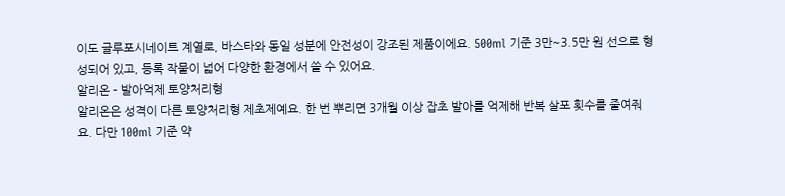이도 글루포시네이트 계열로, 바스타와 동일 성분에 안전성이 강조된 제품이에요. 500ml 기준 3만~3.5만 원 선으로 형성되어 있고, 등록 작물이 넓어 다양한 환경에서 쓸 수 있어요.
알리온 – 발아억제 토양처리형
알리온은 성격이 다른 토양처리형 제초제예요. 한 번 뿌리면 3개월 이상 잡초 발아를 억제해 반복 살포 횟수를 줄여줘요. 다만 100ml 기준 약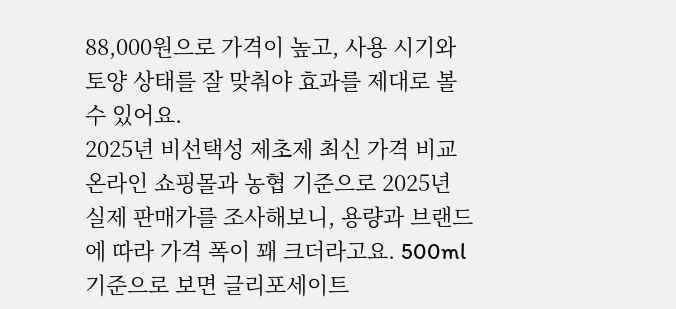88,000원으로 가격이 높고, 사용 시기와 토양 상태를 잘 맞춰야 효과를 제대로 볼 수 있어요.
2025년 비선택성 제초제 최신 가격 비교
온라인 쇼핑몰과 농협 기준으로 2025년 실제 판매가를 조사해보니, 용량과 브랜드에 따라 가격 폭이 꽤 크더라고요. 500ml 기준으로 보면 글리포세이트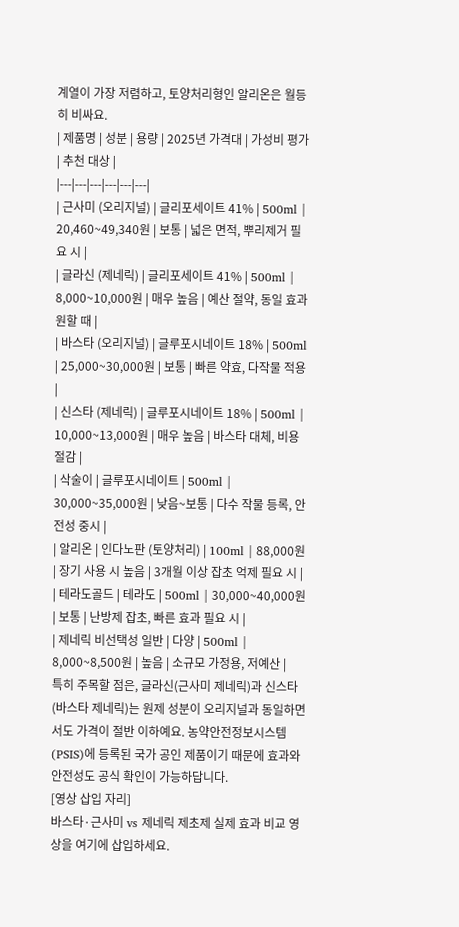계열이 가장 저렴하고, 토양처리형인 알리온은 월등히 비싸요.
| 제품명 | 성분 | 용량 | 2025년 가격대 | 가성비 평가 | 추천 대상 |
|---|---|---|---|---|---|
| 근사미 (오리지널) | 글리포세이트 41% | 500ml | 20,460~49,340원 | 보통 | 넓은 면적, 뿌리제거 필요 시 |
| 글라신 (제네릭) | 글리포세이트 41% | 500ml | 8,000~10,000원 | 매우 높음 | 예산 절약, 동일 효과 원할 때 |
| 바스타 (오리지널) | 글루포시네이트 18% | 500ml | 25,000~30,000원 | 보통 | 빠른 약효, 다작물 적용 |
| 신스타 (제네릭) | 글루포시네이트 18% | 500ml | 10,000~13,000원 | 매우 높음 | 바스타 대체, 비용 절감 |
| 삭술이 | 글루포시네이트 | 500ml | 30,000~35,000원 | 낮음~보통 | 다수 작물 등록, 안전성 중시 |
| 알리온 | 인다노판 (토양처리) | 100ml | 88,000원 | 장기 사용 시 높음 | 3개월 이상 잡초 억제 필요 시 |
| 테라도골드 | 테라도 | 500ml | 30,000~40,000원 | 보통 | 난방제 잡초, 빠른 효과 필요 시 |
| 제네릭 비선택성 일반 | 다양 | 500ml | 8,000~8,500원 | 높음 | 소규모 가정용, 저예산 |
특히 주목할 점은, 글라신(근사미 제네릭)과 신스타(바스타 제네릭)는 원제 성분이 오리지널과 동일하면서도 가격이 절반 이하예요. 농약안전정보시스템(PSIS)에 등록된 국가 공인 제품이기 때문에 효과와 안전성도 공식 확인이 가능하답니다.
[영상 삽입 자리]
바스타·근사미 vs 제네릭 제초제 실제 효과 비교 영상을 여기에 삽입하세요.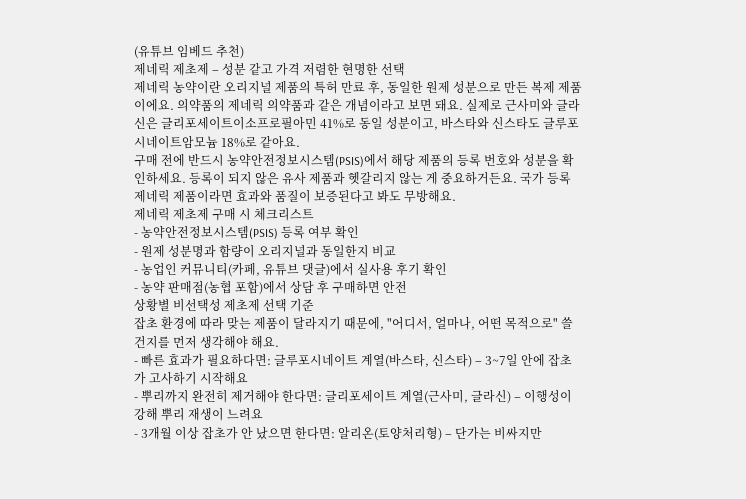(유튜브 임베드 추천)
제네릭 제초제 – 성분 같고 가격 저렴한 현명한 선택
제네릭 농약이란 오리지널 제품의 특허 만료 후, 동일한 원제 성분으로 만든 복제 제품이에요. 의약품의 제네릭 의약품과 같은 개념이라고 보면 돼요. 실제로 근사미와 글라신은 글리포세이트이소프로필아민 41%로 동일 성분이고, 바스타와 신스타도 글루포시네이트암모늄 18%로 같아요.
구매 전에 반드시 농약안전정보시스템(PSIS)에서 해당 제품의 등록 번호와 성분을 확인하세요. 등록이 되지 않은 유사 제품과 헷갈리지 않는 게 중요하거든요. 국가 등록 제네릭 제품이라면 효과와 품질이 보증된다고 봐도 무방해요.
제네릭 제초제 구매 시 체크리스트
- 농약안전정보시스템(PSIS) 등록 여부 확인
- 원제 성분명과 함량이 오리지널과 동일한지 비교
- 농업인 커뮤니티(카페, 유튜브 댓글)에서 실사용 후기 확인
- 농약 판매점(농협 포함)에서 상담 후 구매하면 안전
상황별 비선택성 제초제 선택 기준
잡초 환경에 따라 맞는 제품이 달라지기 때문에, "어디서, 얼마나, 어떤 목적으로" 쓸 건지를 먼저 생각해야 해요.
- 빠른 효과가 필요하다면: 글루포시네이트 계열(바스타, 신스타) – 3~7일 안에 잡초가 고사하기 시작해요
- 뿌리까지 완전히 제거해야 한다면: 글리포세이트 계열(근사미, 글라신) – 이행성이 강해 뿌리 재생이 느려요
- 3개월 이상 잡초가 안 났으면 한다면: 알리온(토양처리형) – 단가는 비싸지만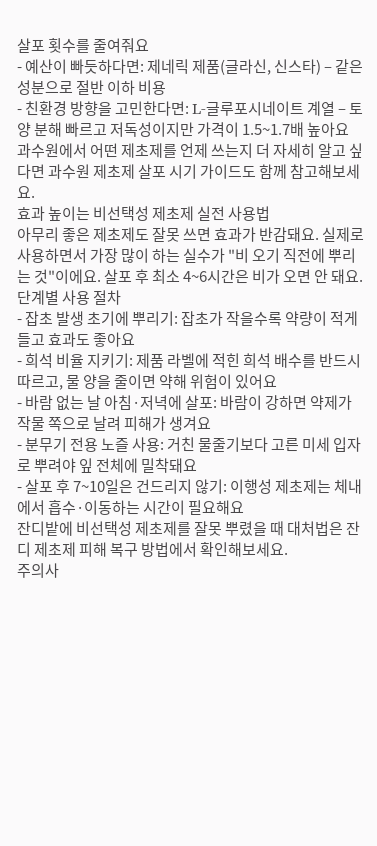살포 횟수를 줄여줘요
- 예산이 빠듯하다면: 제네릭 제품(글라신, 신스타) – 같은 성분으로 절반 이하 비용
- 친환경 방향을 고민한다면: L-글루포시네이트 계열 – 토양 분해 빠르고 저독성이지만 가격이 1.5~1.7배 높아요
과수원에서 어떤 제초제를 언제 쓰는지 더 자세히 알고 싶다면 과수원 제초제 살포 시기 가이드도 함께 참고해보세요.
효과 높이는 비선택성 제초제 실전 사용법
아무리 좋은 제초제도 잘못 쓰면 효과가 반감돼요. 실제로 사용하면서 가장 많이 하는 실수가 "비 오기 직전에 뿌리는 것"이에요. 살포 후 최소 4~6시간은 비가 오면 안 돼요.
단계별 사용 절차
- 잡초 발생 초기에 뿌리기: 잡초가 작을수록 약량이 적게 들고 효과도 좋아요
- 희석 비율 지키기: 제품 라벨에 적힌 희석 배수를 반드시 따르고, 물 양을 줄이면 약해 위험이 있어요
- 바람 없는 날 아침·저녁에 살포: 바람이 강하면 약제가 작물 쪽으로 날려 피해가 생겨요
- 분무기 전용 노즐 사용: 거친 물줄기보다 고른 미세 입자로 뿌려야 잎 전체에 밀착돼요
- 살포 후 7~10일은 건드리지 않기: 이행성 제초제는 체내에서 흡수·이동하는 시간이 필요해요
잔디밭에 비선택성 제초제를 잘못 뿌렸을 때 대처법은 잔디 제초제 피해 복구 방법에서 확인해보세요.
주의사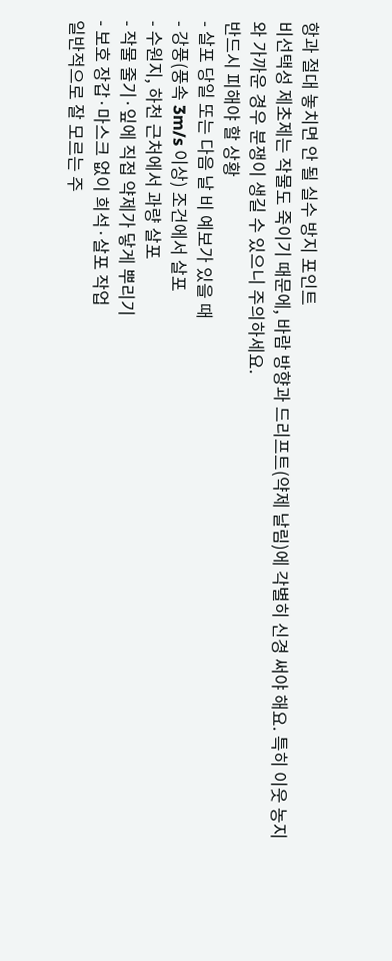항과 절대 놓치면 안 될 실수 방지 포인트
비선택성 제초제는 작물도 죽이기 때문에, 바람 방향과 드리프트(약제 날림)에 각별히 신경 써야 해요. 특히 이웃 농지와 가까운 경우 분쟁이 생길 수 있으니 주의하세요.
반드시 피해야 할 상황
- 살포 당일 또는 다음 날 비 예보가 있을 때
- 강풍(풍속 3m/s 이상) 조건에서 살포
- 수원지, 하천 근처에서 과량 살포
- 작물 줄기·잎에 직접 약제가 닿게 뿌리기
- 보호 장갑·마스크 없이 희석·살포 작업
일반적으로 잘 모르는 주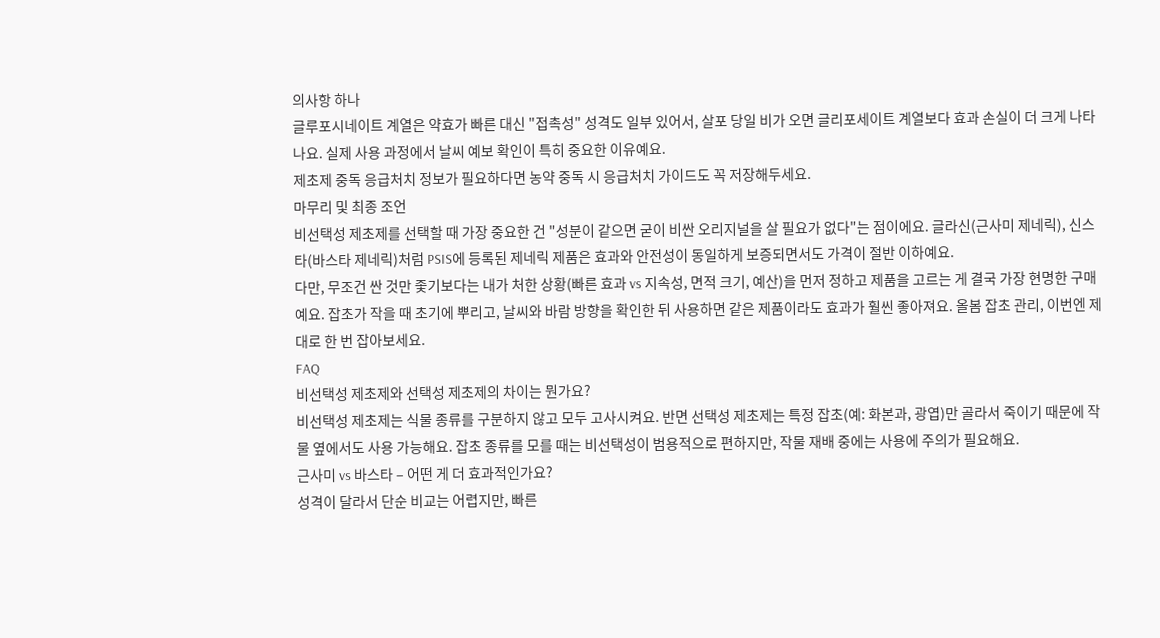의사항 하나
글루포시네이트 계열은 약효가 빠른 대신 "접촉성" 성격도 일부 있어서, 살포 당일 비가 오면 글리포세이트 계열보다 효과 손실이 더 크게 나타나요. 실제 사용 과정에서 날씨 예보 확인이 특히 중요한 이유예요.
제초제 중독 응급처치 정보가 필요하다면 농약 중독 시 응급처치 가이드도 꼭 저장해두세요.
마무리 및 최종 조언
비선택성 제초제를 선택할 때 가장 중요한 건 "성분이 같으면 굳이 비싼 오리지널을 살 필요가 없다"는 점이에요. 글라신(근사미 제네릭), 신스타(바스타 제네릭)처럼 PSIS에 등록된 제네릭 제품은 효과와 안전성이 동일하게 보증되면서도 가격이 절반 이하예요.
다만, 무조건 싼 것만 좇기보다는 내가 처한 상황(빠른 효과 vs 지속성, 면적 크기, 예산)을 먼저 정하고 제품을 고르는 게 결국 가장 현명한 구매예요. 잡초가 작을 때 초기에 뿌리고, 날씨와 바람 방향을 확인한 뒤 사용하면 같은 제품이라도 효과가 훨씬 좋아져요. 올봄 잡초 관리, 이번엔 제대로 한 번 잡아보세요.
FAQ
비선택성 제초제와 선택성 제초제의 차이는 뭔가요?
비선택성 제초제는 식물 종류를 구분하지 않고 모두 고사시켜요. 반면 선택성 제초제는 특정 잡초(예: 화본과, 광엽)만 골라서 죽이기 때문에 작물 옆에서도 사용 가능해요. 잡초 종류를 모를 때는 비선택성이 범용적으로 편하지만, 작물 재배 중에는 사용에 주의가 필요해요.
근사미 vs 바스타 – 어떤 게 더 효과적인가요?
성격이 달라서 단순 비교는 어렵지만, 빠른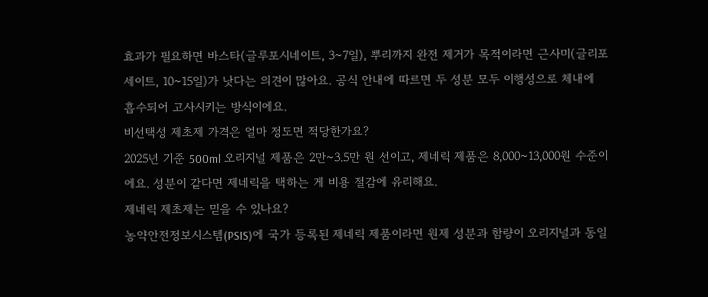효과가 필요하면 바스타(글루포시네이트, 3~7일), 뿌리까지 완전 제거가 목적이라면 근사미(글리포세이트, 10~15일)가 낫다는 의견이 많아요. 공식 안내에 따르면 두 성분 모두 이행성으로 체내에 흡수되어 고사시키는 방식이에요.
비선택성 제초제 가격은 얼마 정도면 적당한가요?
2025년 기준 500ml 오리지널 제품은 2만~3.5만 원 선이고, 제네릭 제품은 8,000~13,000원 수준이에요. 성분이 같다면 제네릭을 택하는 게 비용 절감에 유리해요.
제네릭 제초제는 믿을 수 있나요?
농약안전정보시스템(PSIS)에 국가 등록된 제네릭 제품이라면 원제 성분과 함량이 오리지널과 동일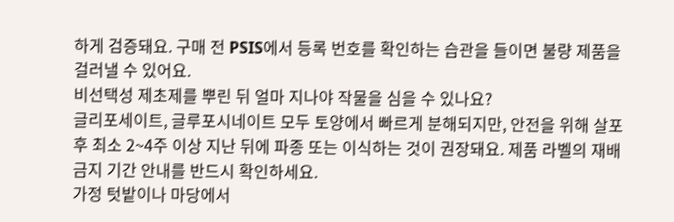하게 검증돼요. 구매 전 PSIS에서 등록 번호를 확인하는 습관을 들이면 불량 제품을 걸러낼 수 있어요.
비선택성 제초제를 뿌린 뒤 얼마 지나야 작물을 심을 수 있나요?
글리포세이트, 글루포시네이트 모두 토양에서 빠르게 분해되지만, 안전을 위해 살포 후 최소 2~4주 이상 지난 뒤에 파종 또는 이식하는 것이 권장돼요. 제품 라벨의 재배 금지 기간 안내를 반드시 확인하세요.
가정 텃밭이나 마당에서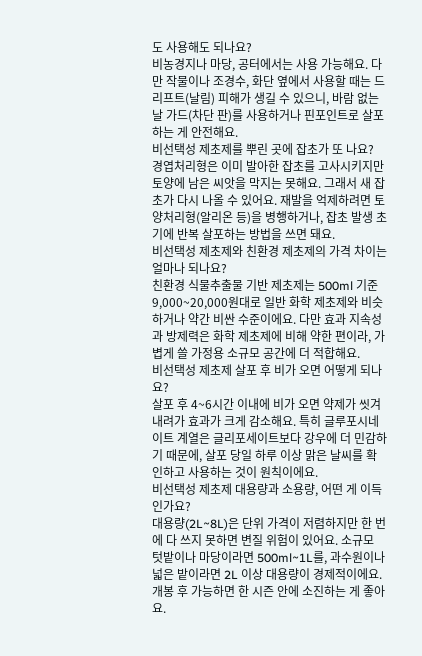도 사용해도 되나요?
비농경지나 마당, 공터에서는 사용 가능해요. 다만 작물이나 조경수, 화단 옆에서 사용할 때는 드리프트(날림) 피해가 생길 수 있으니, 바람 없는 날 가드(차단 판)를 사용하거나 핀포인트로 살포하는 게 안전해요.
비선택성 제초제를 뿌린 곳에 잡초가 또 나요?
경엽처리형은 이미 발아한 잡초를 고사시키지만 토양에 남은 씨앗을 막지는 못해요. 그래서 새 잡초가 다시 나올 수 있어요. 재발을 억제하려면 토양처리형(알리온 등)을 병행하거나, 잡초 발생 초기에 반복 살포하는 방법을 쓰면 돼요.
비선택성 제초제와 친환경 제초제의 가격 차이는 얼마나 되나요?
친환경 식물추출물 기반 제초제는 500ml 기준 9,000~20,000원대로 일반 화학 제초제와 비슷하거나 약간 비싼 수준이에요. 다만 효과 지속성과 방제력은 화학 제초제에 비해 약한 편이라, 가볍게 쓸 가정용 소규모 공간에 더 적합해요.
비선택성 제초제 살포 후 비가 오면 어떻게 되나요?
살포 후 4~6시간 이내에 비가 오면 약제가 씻겨 내려가 효과가 크게 감소해요. 특히 글루포시네이트 계열은 글리포세이트보다 강우에 더 민감하기 때문에, 살포 당일 하루 이상 맑은 날씨를 확인하고 사용하는 것이 원칙이에요.
비선택성 제초제 대용량과 소용량, 어떤 게 이득인가요?
대용량(2L~8L)은 단위 가격이 저렴하지만 한 번에 다 쓰지 못하면 변질 위험이 있어요. 소규모 텃밭이나 마당이라면 500ml~1L를, 과수원이나 넓은 밭이라면 2L 이상 대용량이 경제적이에요. 개봉 후 가능하면 한 시즌 안에 소진하는 게 좋아요.